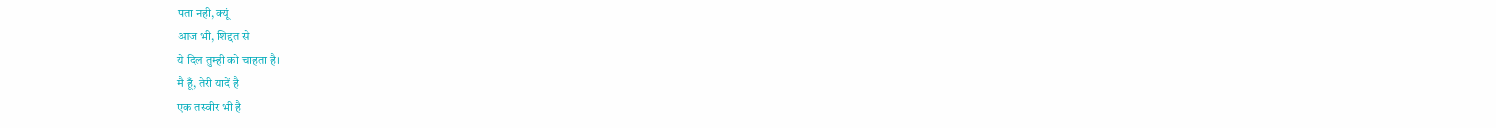पता नही, क्यूं
आज भी, शिद्दत से
ये दिल तुम्ही को चाहता है।
मै हूँ, तेरी यादें है
एक तस्वीर भी है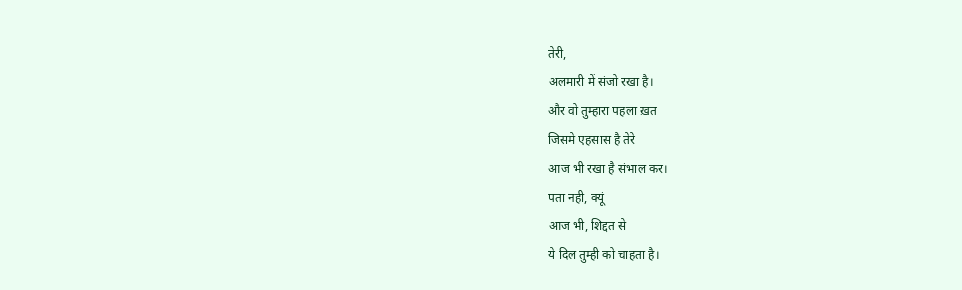तेरी,
अलमारी में संजो रखा है।
और वो तुम्हारा पहला ख़त
जिसमे एहसास है तेरे
आज भी रखा है संभाल कर।
पता नही, क्यूं
आज भी, शिद्दत से
ये दिल तुम्ही को चाहता है।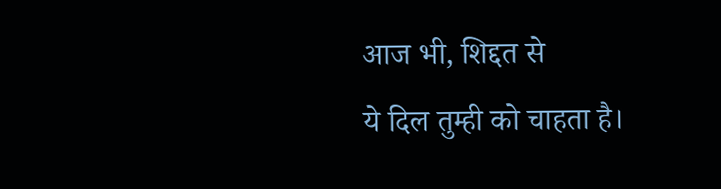आज भी, शिद्दत से
ये दिल तुम्ही को चाहता है।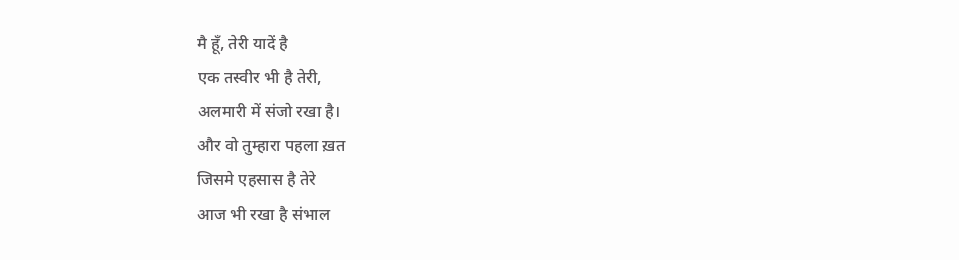मै हूँ, तेरी यादें है
एक तस्वीर भी है तेरी,
अलमारी में संजो रखा है।
और वो तुम्हारा पहला ख़त
जिसमे एहसास है तेरे
आज भी रखा है संभाल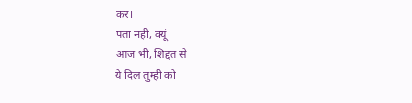कर।
पता नही, क्यूं
आज भी, शिद्दत से
ये दिल तुम्ही को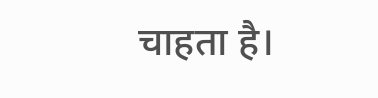चाहता है।